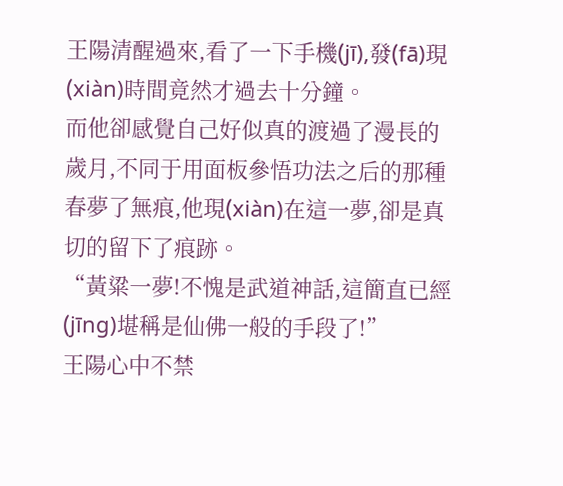王陽清醒過來,看了一下手機(jī),發(fā)現(xiàn)時間竟然才過去十分鐘。
而他卻感覺自己好似真的渡過了漫長的歲月,不同于用面板參悟功法之后的那種春夢了無痕,他現(xiàn)在這一夢,卻是真切的留下了痕跡。
“黃粱一夢!不愧是武道神話,這簡直已經(jīng)堪稱是仙佛一般的手段了!”
王陽心中不禁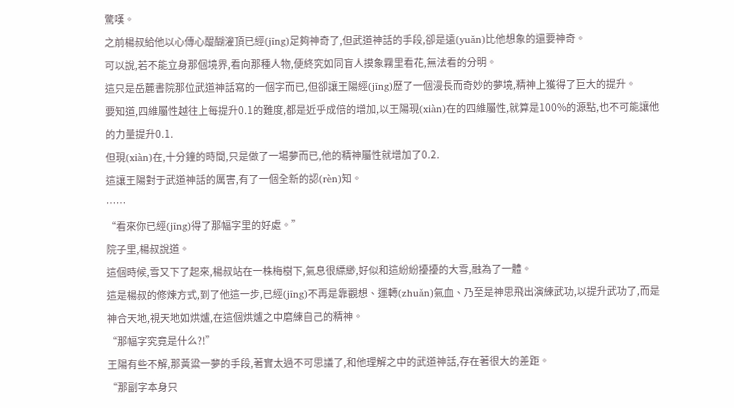驚嘆。
之前楊叔給他以心傳心醍醐灌頂已經(jīng)足夠神奇了,但武道神話的手段,卻是遠(yuǎn)比他想象的還要神奇。
可以說,若不能立身那個境界,看向那種人物,便終究如同盲人摸象霧里看花,無法看的分明。
這只是岳麓書院那位武道神話寫的一個字而已,但卻讓王陽經(jīng)歷了一個漫長而奇妙的夢境,精神上獲得了巨大的提升。
要知道,四維屬性越往上每提升0.1的難度,都是近乎成倍的增加,以王陽現(xiàn)在的四維屬性,就算是100%的源點,也不可能讓他的力量提升0.1.
但現(xiàn)在,十分鐘的時間,只是做了一場夢而已,他的精神屬性就增加了0.2.
這讓王陽對于武道神話的厲害,有了一個全新的認(rèn)知。
……
“看來你已經(jīng)得了那幅字里的好處。”
院子里,楊叔說道。
這個時候,雪又下了起來,楊叔站在一株梅樹下,氣息很縹緲,好似和這紛紛擾擾的大雪,融為了一體。
這是楊叔的修煉方式,到了他這一步,已經(jīng)不再是靠觀想、運轉(zhuǎn)氣血、乃至是神思飛出演練武功,以提升武功了,而是神合天地,視天地如烘爐,在這個烘爐之中磨練自己的精神。
“那幅字究竟是什么?!”
王陽有些不解,那黃粱一夢的手段,著實太過不可思議了,和他理解之中的武道神話,存在著很大的差距。
“那副字本身只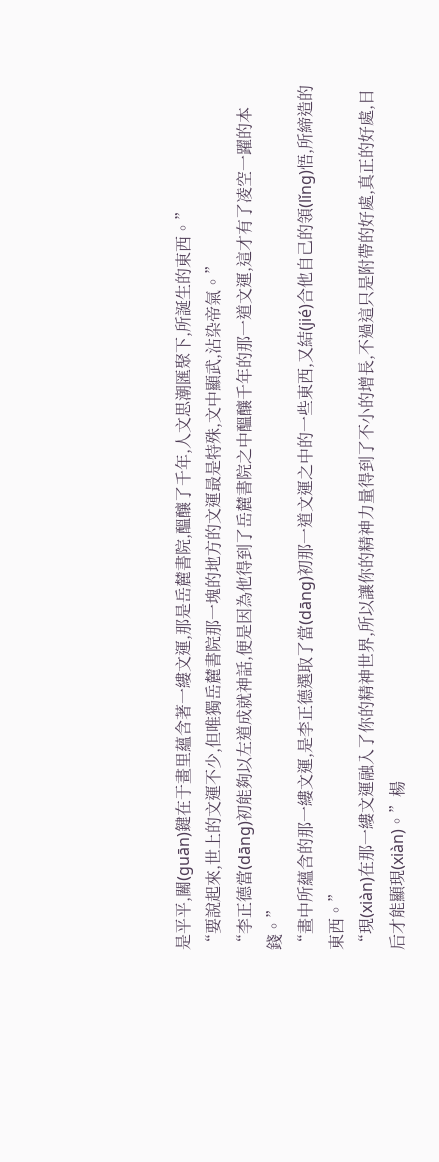是平平,關(guān)鍵在于畫里蘊含著一縷文運,那是岳麓書院,醞釀了千年,人文思潮匯聚下,所誕生的東西。”
“要說起來,世上的文運不少,但唯獨岳麓書院那一塊的地方的文運最是特殊,文中顯武,沾染帝氣。”
“李正德當(dāng)初能夠以左道成就神話,便是因為他得到了岳麓書院之中醞釀千年的那一道文運,這才有了凌空一躍的本錢。”
“畫中所蘊含的那一縷文運,是李正德選取了當(dāng)初那一道文運之中的一些東西,又結(jié)合他自己的領(lǐng)悟,所締造的東西。”
“現(xiàn)在那一縷文運融入了你的精神世界,所以讓你的精神力量得到了不小的增長,不過這只是附帶的好處,真正的好處,日后才能顯現(xiàn)。”楊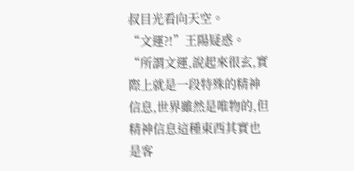叔目光看向天空。
“文運?!”王陽疑惑。
“所謂文運,說起來很玄,實際上就是一段特殊的精神信息,世界雖然是唯物的,但精神信息這種東西其實也是客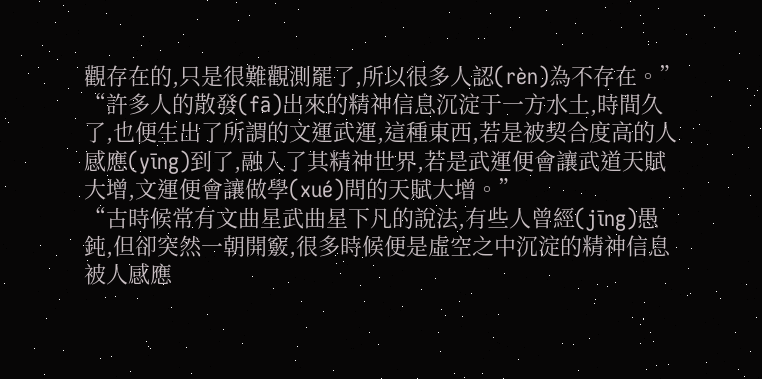觀存在的,只是很難觀測罷了,所以很多人認(rèn)為不存在。”
“許多人的散發(fā)出來的精神信息沉淀于一方水土,時間久了,也便生出了所謂的文運武運,這種東西,若是被契合度高的人感應(yīng)到了,融入了其精神世界,若是武運便會讓武道天賦大增,文運便會讓做學(xué)問的天賦大增。”
“古時候常有文曲星武曲星下凡的說法,有些人曾經(jīng)愚鈍,但卻突然一朝開竅,很多時候便是虛空之中沉淀的精神信息被人感應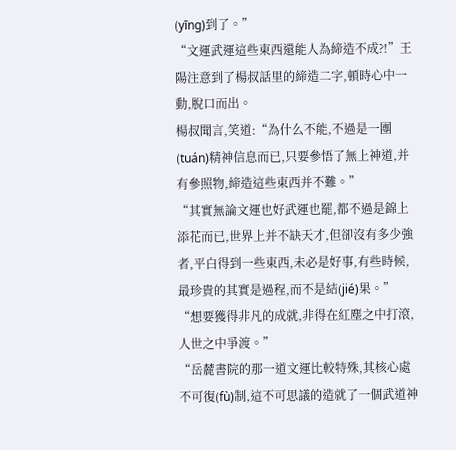(yīng)到了。”
“文運武運這些東西還能人為締造不成?!”王陽注意到了楊叔話里的締造二字,頓時心中一動,脫口而出。
楊叔聞言,笑道:“為什么不能,不過是一團(tuán)精神信息而已,只要參悟了無上神道,并有參照物,締造這些東西并不難。”
“其實無論文運也好武運也罷,都不過是錦上添花而已,世界上并不缺天才,但卻沒有多少強者,平白得到一些東西,未必是好事,有些時候,最珍貴的其實是過程,而不是結(jié)果。”
“想要獲得非凡的成就,非得在紅塵之中打滾,人世之中爭渡。”
“岳麓書院的那一道文運比較特殊,其核心處不可復(fù)制,這不可思議的造就了一個武道神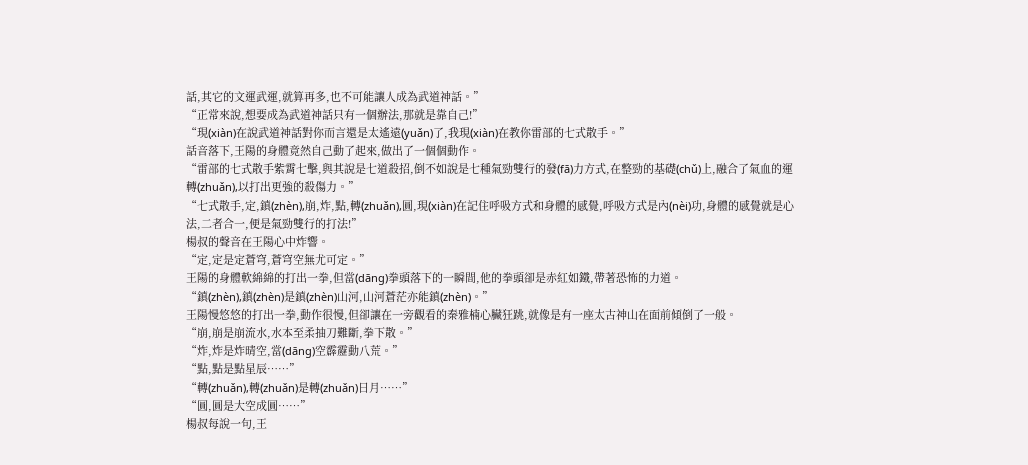話,其它的文運武運,就算再多,也不可能讓人成為武道神話。”
“正常來說,想要成為武道神話只有一個辦法,那就是靠自己!”
“現(xiàn)在說武道神話對你而言還是太遙遠(yuǎn)了,我現(xiàn)在教你雷部的七式散手。”
話音落下,王陽的身體竟然自己動了起來,做出了一個個動作。
“雷部的七式散手紫霄七擊,與其說是七道殺招,倒不如說是七種氣勁雙行的發(fā)力方式,在整勁的基礎(chǔ)上,融合了氣血的運轉(zhuǎn),以打出更強的殺傷力。”
“七式散手,定,鎮(zhèn),崩,炸,點,轉(zhuǎn),圓,現(xiàn)在記住呼吸方式和身體的感覺,呼吸方式是內(nèi)功,身體的感覺就是心法,二者合一,便是氣勁雙行的打法!”
楊叔的聲音在王陽心中炸響。
“定,定是定蒼穹,蒼穹空無尤可定。”
王陽的身體軟綿綿的打出一拳,但當(dāng)拳頭落下的一瞬間,他的拳頭卻是赤紅如鐵,帶著恐怖的力道。
“鎮(zhèn),鎮(zhèn)是鎮(zhèn)山河,山河蒼茫亦能鎮(zhèn)。”
王陽慢悠悠的打出一拳,動作很慢,但卻讓在一旁觀看的秦雅楠心臟狂跳,就像是有一座太古神山在面前傾倒了一般。
“崩,崩是崩流水,水本至柔抽刀難斷,拳下散。”
“炸,炸是炸晴空,當(dāng)空霹靂動八荒。”
“點,點是點星辰……”
“轉(zhuǎn),轉(zhuǎn)是轉(zhuǎn)日月……”
“圓,圓是大空成圓……”
楊叔每說一句,王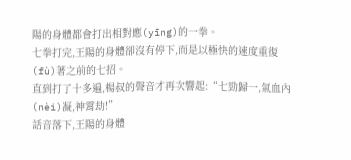陽的身體都會打出相對應(yīng)的一拳。
七拳打完,王陽的身體卻沒有停下,而是以極快的速度重復(fù)著之前的七招。
直到打了十多遍,楊叔的聲音才再次響起:“七勁歸一,氣血內(nèi)凝,神霄劫!”
話音落下,王陽的身體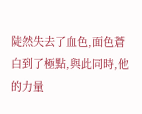陡然失去了血色,面色蒼白到了極點,與此同時,他的力量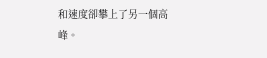和速度卻攀上了另一個高峰。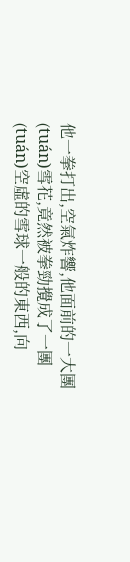他一拳打出,空氣炸響,他面前的一大團(tuán)雪花,竟然被拳勁攪成了一團(tuán)空虛的雪球一般的東西,向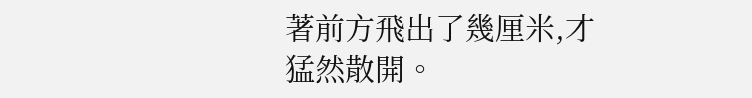著前方飛出了幾厘米,才猛然散開。